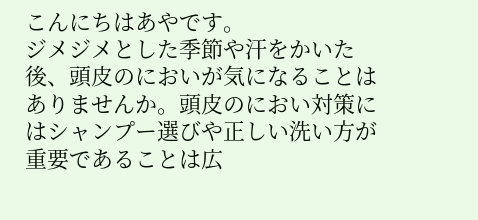こんにちはあやです。
ジメジメとした季節や汗をかいた後、頭皮のにおいが気になることはありませんか。頭皮のにおい対策にはシャンプー選びや正しい洗い方が重要であることは広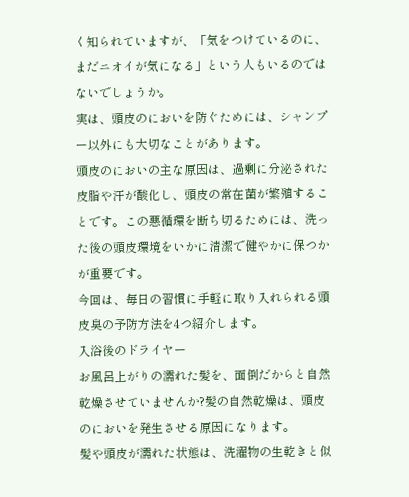く知られていますが、「気をつけているのに、まだニオイが気になる」という人もいるのではないでしょうか。
実は、頭皮のにおいを防ぐためには、シャンプー以外にも大切なことがあります。
頭皮のにおいの主な原因は、過剰に分泌された皮脂や汗が酸化し、頭皮の常在菌が繁殖することです。この悪循環を断ち切るためには、洗った後の頭皮環境をいかに清潔で健やかに保つかが重要です。
今回は、毎日の習慣に手軽に取り入れられる頭皮臭の予防方法を4つ紹介します。
入浴後のドライヤー
お風呂上がりの濡れた髪を、面倒だからと自然乾燥させていませんか?髪の自然乾燥は、頭皮のにおいを発生させる原因になります。
髪や頭皮が濡れた状態は、洗濯物の生乾きと似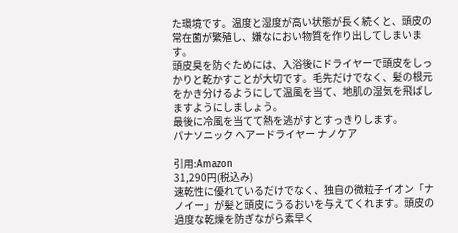た環境です。温度と湿度が高い状態が長く続くと、頭皮の常在菌が繁殖し、嫌なにおい物質を作り出してしまいます。
頭皮臭を防ぐためには、入浴後にドライヤーで頭皮をしっかりと乾かすことが大切です。毛先だけでなく、髪の根元をかき分けるようにして温風を当て、地肌の湿気を飛ばしますようにしましょう。
最後に冷風を当てて熱を逃がすとすっきりします。
パナソニック ヘアードライヤー ナノケア

引用:Amazon
31,290円(税込み)
速乾性に優れているだけでなく、独自の微粒子イオン「ナノイー」が髪と頭皮にうるおいを与えてくれます。頭皮の過度な乾燥を防ぎながら素早く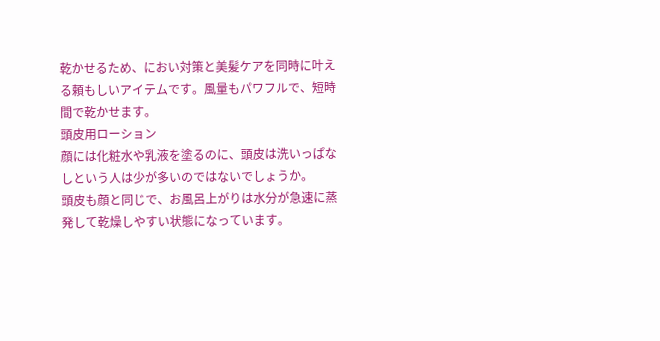乾かせるため、におい対策と美髪ケアを同時に叶える頼もしいアイテムです。風量もパワフルで、短時間で乾かせます。
頭皮用ローション
顔には化粧水や乳液を塗るのに、頭皮は洗いっぱなしという人は少が多いのではないでしょうか。
頭皮も顔と同じで、お風呂上がりは水分が急速に蒸発して乾燥しやすい状態になっています。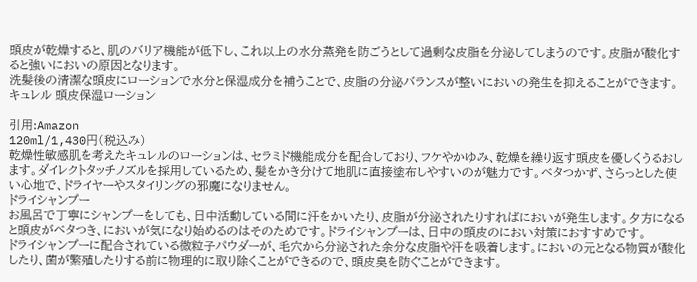頭皮が乾燥すると、肌のバリア機能が低下し、これ以上の水分蒸発を防ごうとして過剰な皮脂を分泌してしまうのです。皮脂が酸化すると強いにおいの原因となります。
洗髪後の清潔な頭皮にローションで水分と保湿成分を補うことで、皮脂の分泌バランスが整いにおいの発生を抑えることができます。
キュレル 頭皮保湿ローション

引用:Amazon
120ml/1,430円(税込み)
乾燥性敏感肌を考えたキュレルのローションは、セラミド機能成分を配合しており、フケやかゆみ、乾燥を繰り返す頭皮を優しくうるおします。ダイレクトタッチノズルを採用しているため、髪をかき分けて地肌に直接塗布しやすいのが魅力です。ベタつかず、さらっとした使い心地で、ドライヤーやスタイリングの邪魔になりません。
ドライシャンプー
お風呂で丁寧にシャンプーをしても、日中活動している間に汗をかいたり、皮脂が分泌されたりすればにおいが発生します。夕方になると頭皮がベタつき、においが気になり始めるのはそのためです。ドライシャンプーは、日中の頭皮のにおい対策におすすめです。
ドライシャンプーに配合されている微粒子パウダーが、毛穴から分泌された余分な皮脂や汗を吸着します。においの元となる物質が酸化したり、菌が繁殖したりする前に物理的に取り除くことができるので、頭皮臭を防ぐことができます。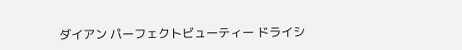ダイアン パーフェクトビューティー ドライシ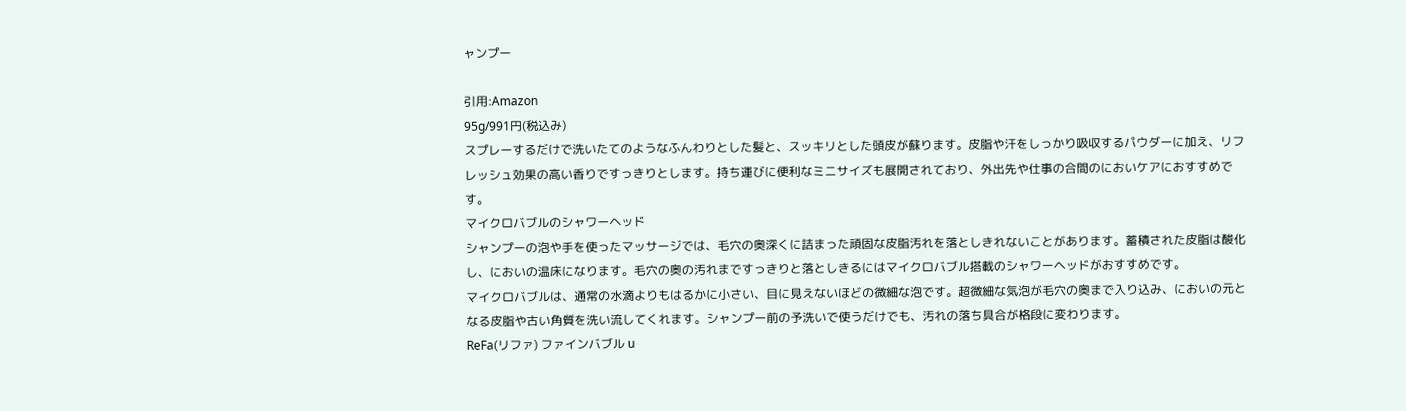ャンプー

引用:Amazon
95g/991円(税込み)
スプレーするだけで洗いたてのようなふんわりとした髪と、スッキリとした頭皮が蘇ります。皮脂や汗をしっかり吸収するパウダーに加え、リフレッシュ効果の高い香りですっきりとします。持ち運びに便利なミニサイズも展開されており、外出先や仕事の合間のにおいケアにおすすめです。
マイクロバブルのシャワーヘッド
シャンプーの泡や手を使ったマッサージでは、毛穴の奥深くに詰まった頑固な皮脂汚れを落としきれないことがあります。蓄積された皮脂は酸化し、においの温床になります。毛穴の奥の汚れまですっきりと落としきるにはマイクロバブル搭載のシャワーヘッドがおすすめです。
マイクロバブルは、通常の水滴よりもはるかに小さい、目に見えないほどの微細な泡です。超微細な気泡が毛穴の奥まで入り込み、においの元となる皮脂や古い角質を洗い流してくれます。シャンプー前の予洗いで使うだけでも、汚れの落ち具合が格段に変わります。
ReFa(リファ) ファインバブル u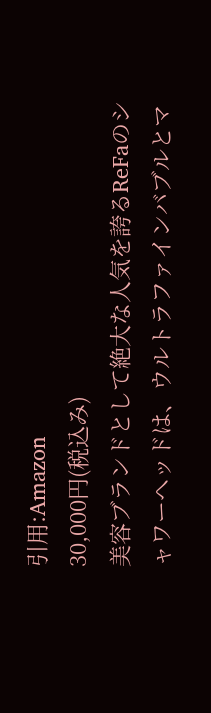引用:Amazon
30,000円(税込み)
美容ブランドとして絶大な人気を誇るReFaのシャワーヘッドは、ウルトラファインバブルとマ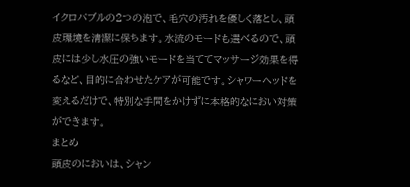イクロバブルの2つの泡で、毛穴の汚れを優しく落とし、頭皮環境を清潔に保ちます。水流のモードも選べるので、頭皮には少し水圧の強いモードを当ててマッサージ効果を得るなど、目的に合わせたケアが可能です。シャワーヘッドを変えるだけで、特別な手間をかけずに本格的なにおい対策ができます。
まとめ
頭皮のにおいは、シャン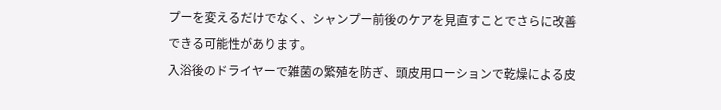プーを変えるだけでなく、シャンプー前後のケアを見直すことでさらに改善できる可能性があります。
入浴後のドライヤーで雑菌の繁殖を防ぎ、頭皮用ローションで乾燥による皮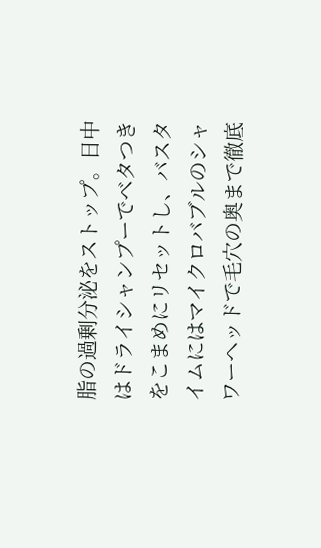脂の過剰分泌をストップ。日中はドライシャンプーでベタつきをこまめにリセットし、バスタイムにはマイクロバブルのシャワーヘッドで毛穴の奥まで徹底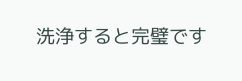洗浄すると完璧です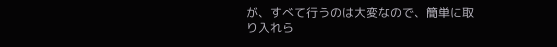が、すべて行うのは大変なので、簡単に取り入れら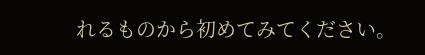れるものから初めてみてください。